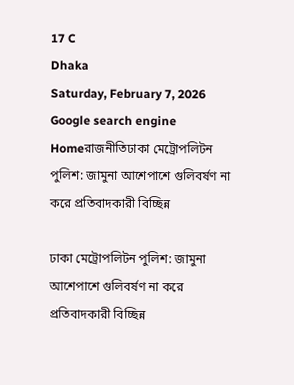17 C
Dhaka
Saturday, February 7, 2026
Google search engine
Homeরাজনীতিঢাকা মেট্রোপলিটন পুলিশ: জামুনা আশেপাশে গুলিবর্ষণ না করে প্রতিবাদকারী বিচ্ছিন্ন

ঢাকা মেট্রোপলিটন পুলিশ: জামুনা আশেপাশে গুলিবর্ষণ না করে প্রতিবাদকারী বিচ্ছিন্ন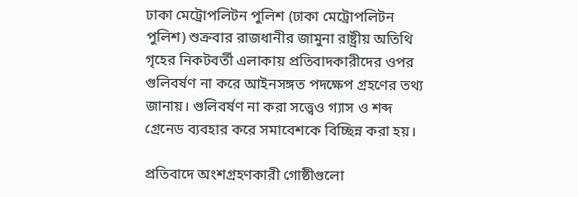ঢাকা মেট্রোপলিটন পুলিশ (ঢাকা মেট্রোপলিটন পুলিশ) শুক্রবার রাজধানীর জামুনা রাষ্ট্রীয় অতিথি গৃহের নিকটবর্তী এলাকায় প্রতিবাদকারীদের ওপর গুলিবর্ষণ না করে আইনসঙ্গত পদক্ষেপ গ্রহণের তথ্য জানায়। গুলিবর্ষণ না করা সত্ত্বেও গ্যাস ও শব্দ গ্রেনেড ব্যবহার করে সমাবেশকে বিচ্ছিন্ন করা হয়।

প্রতিবাদে অংশগ্রহণকারী গোষ্ঠীগুলো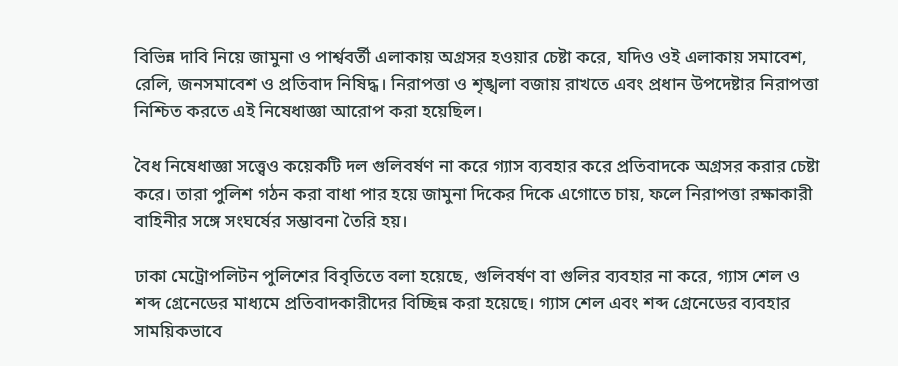বিভিন্ন দাবি নিয়ে জামুনা ও পার্শ্ববর্তী এলাকায় অগ্রসর হওয়ার চেষ্টা করে, যদিও ওই এলাকায় সমাবেশ, রেলি, জনসমাবেশ ও প্রতিবাদ নিষিদ্ধ। নিরাপত্তা ও শৃঙ্খলা বজায় রাখতে এবং প্রধান উপদেষ্টার নিরাপত্তা নিশ্চিত করতে এই নিষেধাজ্ঞা আরোপ করা হয়েছিল।

বৈধ নিষেধাজ্ঞা সত্ত্বেও কয়েকটি দল গুলিবর্ষণ না করে গ্যাস ব্যবহার করে প্রতিবাদকে অগ্রসর করার চেষ্টা করে। তারা পুলিশ গঠন করা বাধা পার হয়ে জামুনা দিকের দিকে এগোতে চায়, ফলে নিরাপত্তা রক্ষাকারী বাহিনীর সঙ্গে সংঘর্ষের সম্ভাবনা তৈরি হয়।

ঢাকা মেট্রোপলিটন পুলিশের বিবৃতিতে বলা হয়েছে, গুলিবর্ষণ বা গুলির ব্যবহার না করে, গ্যাস শেল ও শব্দ গ্রেনেডের মাধ্যমে প্রতিবাদকারীদের বিচ্ছিন্ন করা হয়েছে। গ্যাস শেল এবং শব্দ গ্রেনেডের ব্যবহার সাময়িকভাবে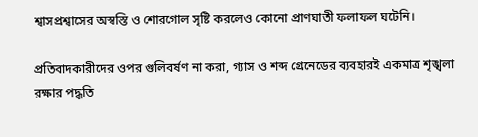শ্বাসপ্রশ্বাসের অস্বস্তি ও শোরগোল সৃষ্টি করলেও কোনো প্রাণঘাতী ফলাফল ঘটেনি।

প্রতিবাদকারীদের ওপর গুলিবর্ষণ না করা, গ্যাস ও শব্দ গ্রেনেডের ব্যবহারই একমাত্র শৃঙ্খলা রক্ষার পদ্ধতি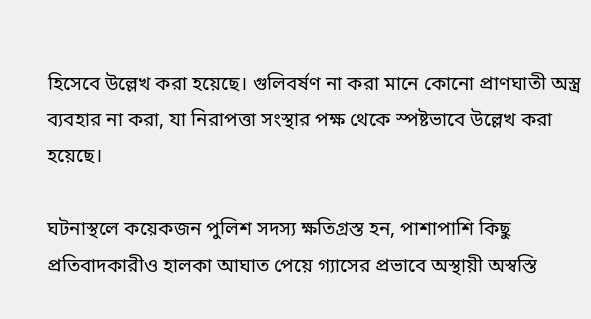হিসেবে উল্লেখ করা হয়েছে। গুলিবর্ষণ না করা মানে কোনো প্রাণঘাতী অস্ত্র ব্যবহার না করা, যা নিরাপত্তা সংস্থার পক্ষ থেকে স্পষ্টভাবে উল্লেখ করা হয়েছে।

ঘটনাস্থলে কয়েকজন পুলিশ সদস্য ক্ষতিগ্রস্ত হন, পাশাপাশি কিছু প্রতিবাদকারীও হালকা আঘাত পেয়ে গ্যাসের প্রভাবে অস্থায়ী অস্বস্তি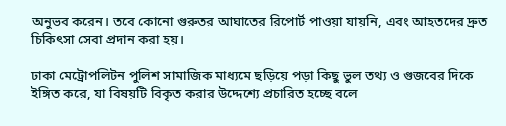অনুভব করেন। তবে কোনো গুরুতর আঘাতের রিপোর্ট পাওয়া যায়নি, এবং আহতদের দ্রুত চিকিৎসা সেবা প্রদান করা হয়।

ঢাকা মেট্রোপলিটন পুলিশ সামাজিক মাধ্যমে ছড়িয়ে পড়া কিছু ভুল তথ্য ও গুজবের দিকে ইঙ্গিত করে, যা বিষয়টি বিকৃত করার উদ্দেশ্যে প্রচারিত হচ্ছে বলে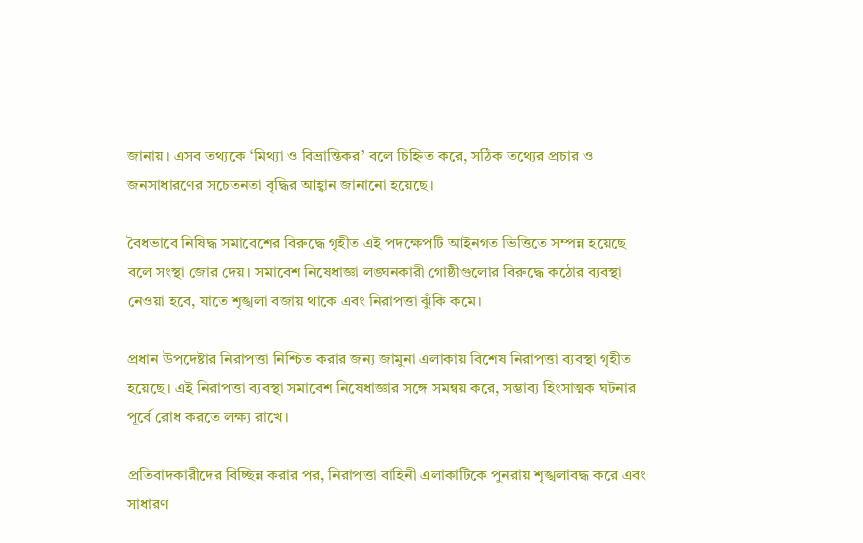জানায়। এসব তথ্যকে ‘মিথ্যা ও বিভ্রান্তিকর’ বলে চিহ্নিত করে, সঠিক তথ্যের প্রচার ও জনসাধারণের সচেতনতা বৃদ্ধির আহ্বান জানানো হয়েছে।

বৈধভাবে নিষিদ্ধ সমাবেশের বিরুদ্ধে গৃহীত এই পদক্ষেপটি আইনগত ভিত্তিতে সম্পন্ন হয়েছে বলে সংস্থা জোর দেয়। সমাবেশ নিষেধাজ্ঞা লঙ্ঘনকারী গোষ্ঠীগুলোর বিরুদ্ধে কঠোর ব্যবস্থা নেওয়া হবে, যাতে শৃঙ্খলা বজায় থাকে এবং নিরাপত্তা ঝুঁকি কমে।

প্রধান উপদেষ্টার নিরাপত্তা নিশ্চিত করার জন্য জামুনা এলাকায় বিশেষ নিরাপত্তা ব্যবস্থা গৃহীত হয়েছে। এই নিরাপত্তা ব্যবস্থা সমাবেশ নিষেধাজ্ঞার সঙ্গে সমন্বয় করে, সম্ভাব্য হিংসাত্মক ঘটনার পূর্বে রোধ করতে লক্ষ্য রাখে।

প্রতিবাদকারীদের বিচ্ছিন্ন করার পর, নিরাপত্তা বাহিনী এলাকাটিকে পুনরায় শৃঙ্খলাবদ্ধ করে এবং সাধারণ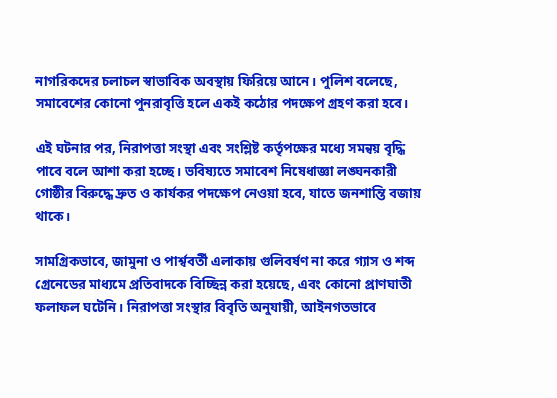নাগরিকদের চলাচল স্বাভাবিক অবস্থায় ফিরিয়ে আনে। পুলিশ বলেছে, সমাবেশের কোনো পুনরাবৃত্তি হলে একই কঠোর পদক্ষেপ গ্রহণ করা হবে।

এই ঘটনার পর, নিরাপত্তা সংস্থা এবং সংশ্লিষ্ট কর্তৃপক্ষের মধ্যে সমন্বয় বৃদ্ধি পাবে বলে আশা করা হচ্ছে। ভবিষ্যতে সমাবেশ নিষেধাজ্ঞা লঙ্ঘনকারী গোষ্ঠীর বিরুদ্ধে দ্রুত ও কার্যকর পদক্ষেপ নেওয়া হবে, যাতে জনশান্তি বজায় থাকে।

সামগ্রিকভাবে, জামুনা ও পার্শ্ববর্তী এলাকায় গুলিবর্ষণ না করে গ্যাস ও শব্দ গ্রেনেডের মাধ্যমে প্রতিবাদকে বিচ্ছিন্ন করা হয়েছে, এবং কোনো প্রাণঘাতী ফলাফল ঘটেনি। নিরাপত্তা সংস্থার বিবৃতি অনুযায়ী, আইনগতভাবে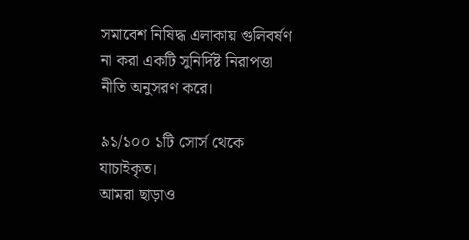সমাবেশ নিষিদ্ধ এলাকায় গুলিবর্ষণ না করা একটি সুনির্দিষ্ট নিরাপত্তা নীতি অনুসরণ করে।

৯১/১০০ ১টি সোর্স থেকে যাচাইকৃত।
আমরা ছাড়াও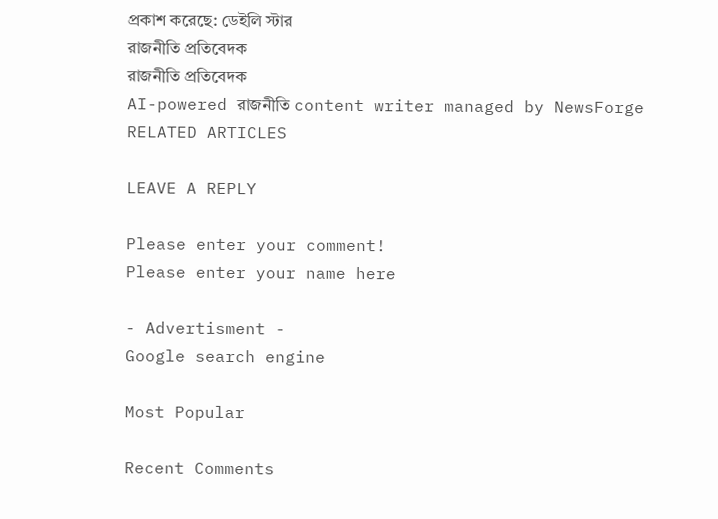প্রকাশ করেছে: ডেইলি স্টার
রাজনীতি প্রতিবেদক
রাজনীতি প্রতিবেদক
AI-powered রাজনীতি content writer managed by NewsForge
RELATED ARTICLES

LEAVE A REPLY

Please enter your comment!
Please enter your name here

- Advertisment -
Google search engine

Most Popular

Recent Comments